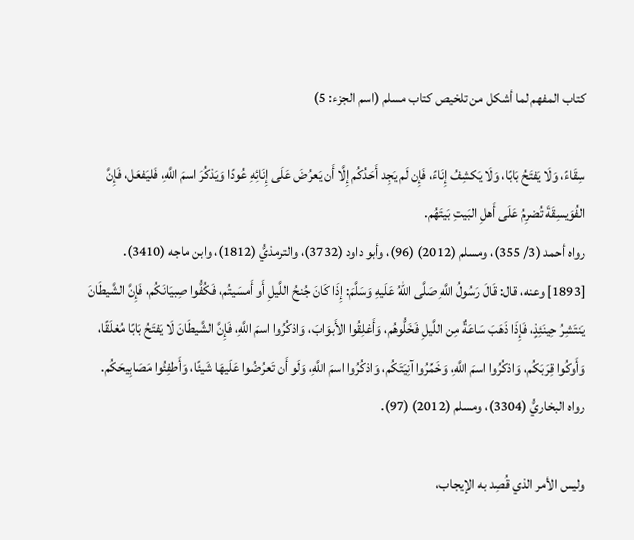كتاب المفهم لما أشكل من تلخيص كتاب مسلم (اسم الجزء: 5)

سِقَاءً، وَلَا يَفتَحُ بَابًا، وَلَا يَكشِفُ إِنَاءً، فَإِن لَم يَجِد أَحَدُكُم إِلَّا أَن يَعرُضَ عَلَى إِنَائِهِ عُودًا وَيَذكُرَ اسمَ اللَّهِ، فَليَفعَل، فَإِنَّ الفُوَيسِقَةَ تُضرِمُ عَلَى أَهلِ البَيتِ بَيتَهُم.
رواه أحمد (3/ 355)، ومسلم (2012) (96)، وأبو داود (3732)، والترمذيُّ (1812)، وابن ماجه (3410).
[1893] وعنه، قال: قَالَ رَسُولُ اللَّهِ صَلَّى اللهُ عَلَيهِ وَسَلَّمَ: إِذَا كَانَ جُنحُ اللَّيلِ أَو أَمسَيتُم، فَكُفُّوا صِبيَانَكُم، فَإِنَّ الشَّيطَانَ يَنتَشِرُ حِينَئِذٍ، فَإِذَا ذَهَبَ سَاعَةٌ مِن اللَّيلِ فَخَلُّوهُم، وَأَغلِقُوا الأَبوَابَ، وَاذكُرُوا اسمَ اللَّهِ، فَإِنَّ الشَّيطَانَ لَا يَفتَحُ بَابًا مُغلَقًا، وَأَوكُوا قِرَبَكُم، وَاذكُرُوا اسمَ اللَّهِ، وَخَمِّرُوا آنِيَتَكُم، وَاذكُرُوا اسمَ اللَّهِ، وَلَو أَن تَعرُضُوا عَلَيهَا شَيئًا، وَأَطفِئُوا مَصَابِيحَكُم.
رواه البخاريُّ (3304)، ومسلم (2012) (97).

وليس الأمر الذي قُصِد به الإيجاب،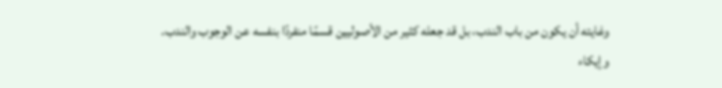وغايته أن يكون من باب الندب، بل قد جعله كثير من الأصوليين قسمًا منفردًا بنفسه عن الوجوب والندب.
وإيكاء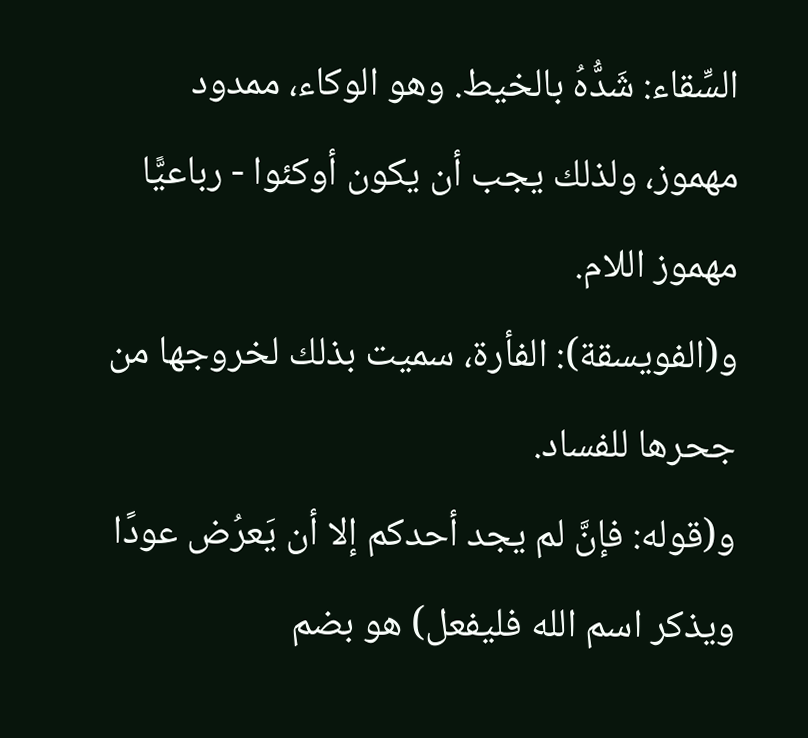السِّقاء: شَدُّهُ بالخيط. وهو الوكاء، ممدود مهموز، ولذلك يجب أن يكون أوكئوا - رباعيًّا مهموز اللام.
و(الفويسقة): الفأرة، سميت بذلك لخروجها من جحرها للفساد.
و(قوله: فإنَّ لم يجد أحدكم إلا أن يَعرُض عودًا ويذكر اسم الله فليفعل) هو بضم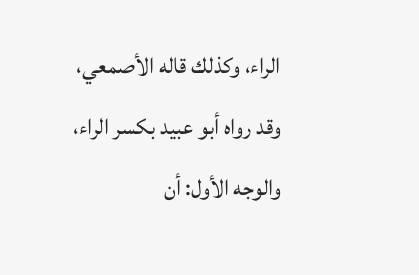الراء، وكذلك قاله الأصمعي، وقد رواه أبو عبيد بكسر الراء، والوجه الأول: أن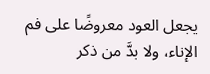يجعل العود معروضًا على فم الإناء، ولا بدَّ من ذكر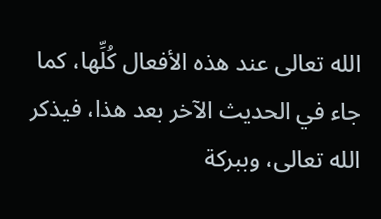الله تعالى عند هذه الأفعال كُلِّها، كما جاء في الحديث الآخر بعد هذا، فيذكر الله تعالى، وببركة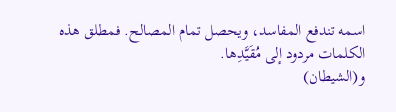اسمه تندفع المفاسد، ويحصل تمام المصالح. فمطلق هذه الكلمات مردود إلى مُقَيَّدِها.
و(الشيطان)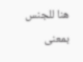هنا للجنس بمعنى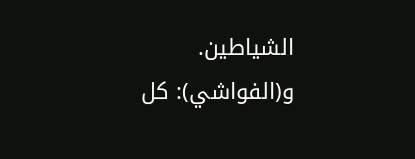الشياطين.
و(الفواشي): كل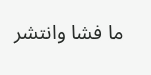ما فشا وانتشر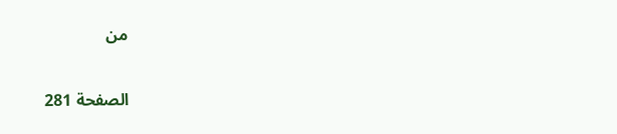من

الصفحة 281